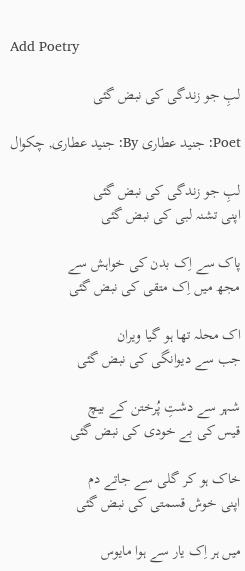Add Poetry

لبِ جو زندگی کی نبض گئی

Poet: جنید عطاری By: جنید عطاری, چکوال

لبِ جو زندگی کی نبض گئی
اپنی تشنہ لبی کی نبض گئی

پاک سے اِک بدن کی خواہش سے
مجھ میں اِک متقی کی نبض گئی

اک محلہ تھا ہو گیا ویران
جب سے دیوانگی کی نبض گئی

شہر سے دشتِ پُرختن کے بیچ
قیس کی بے خودی کی نبض گئی

خاک ہو کر گلی سے جاتے دم
اپنی خوش قسمتی کی نبض گئی

میں ہر اِک یار سے ہوا مایوس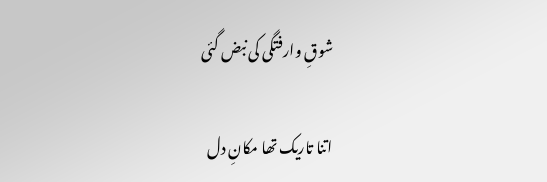شوقِ وارفتگی کی نبض گئی

اتنا تاریک تھا مکانِ دل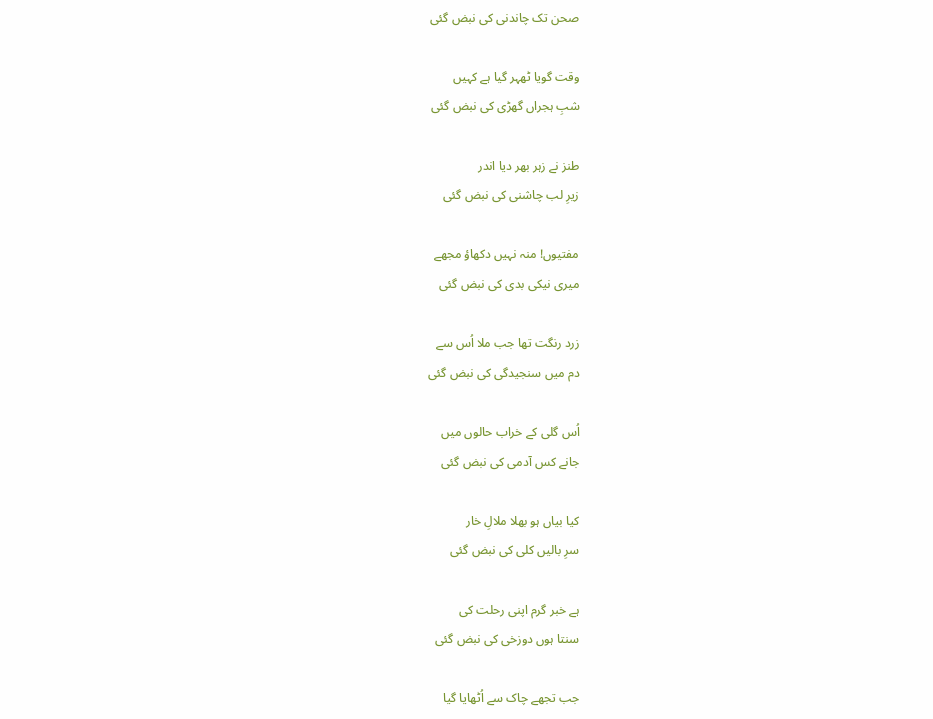صحن تک چاندنی کی نبض گئی

وقت گویا ٹھہر گیا ہے کہیں
شبِ ہجراں گھڑی کی نبض گئی

طنز نے زہر بھر دیا اندر
زیرِ لب چاشنی کی نبض گئی

مفتیوں! منہ نہیں دکھاؤ مجھے
میری نیکی بدی کی نبض گئی

زرد رنگت تھا جب ملا اُس سے
دم میں سنجیدگی کی نبض گئی

اُس گلی کے خراب حالوں میں
جانے کس آدمی کی نبض گئی

کیا بیاں ہو بھلا ملالِ خار
سرِ بالیں کلی کی نبض گئی

ہے خبر گرم اپنی رحلت کی
سنتا ہوں دوزخی کی نبض گئی

جب تجھے چاک سے اُٹھایا گیا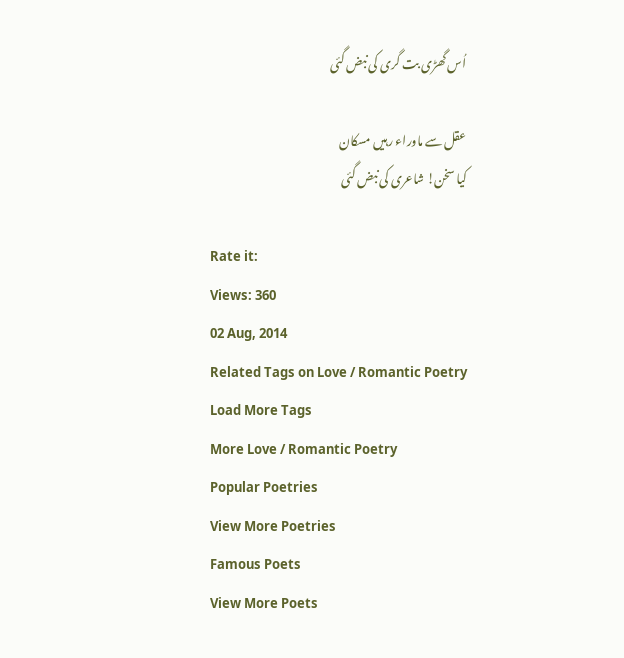اُس گھڑی بت گری کی نبض گئی

عقل سے ماوراء رہیں مسکان
کیا سخن! شاعری کی نبض گئی

Rate it:
Views: 360
02 Aug, 2014
Related Tags on Love / Romantic Poetry
Load More Tags
More Love / Romantic Poetry
Popular Poetries
View More Poetries
Famous Poets
View More Poets